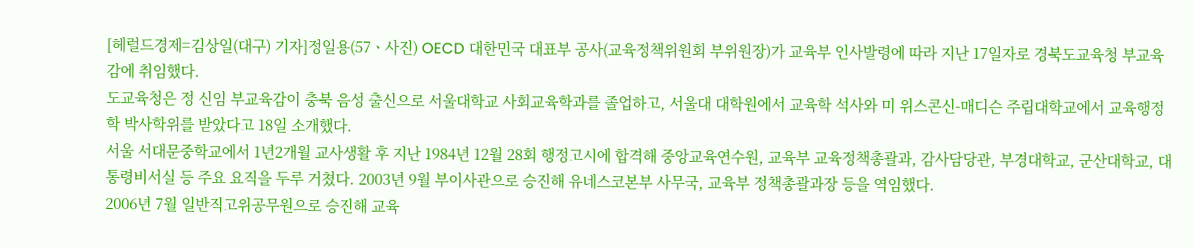[헤럴드경제=김상일(대구) 기자]정일용(57ㆍ사진) OECD 대한민국 대표부 공사(교육정책위원회 부위원장)가 교육부 인사발령에 따라 지난 17일자로 경북도교육청 부교육감에 취임했다.
도교육청은 정 신임 부교육감이 충북 음성 출신으로 서울대학교 사회교육학과를 졸업하고, 서울대 대학원에서 교육학 석사와 미 위스콘신-매디슨 주립대학교에서 교육행정학 박사학위를 받았다고 18일 소개했다.
서울 서대문중학교에서 1년2개월 교사생활 후 지난 1984년 12월 28회 행정고시에 합격해 중앙교육연수원, 교육부 교육정책총괄과, 감사담당관, 부경대학교, 군산대학교, 대통령비서실 등 주요 요직을 두루 거쳤다. 2003년 9월 부이사관으로 승진해 유네스코본부 사무국, 교육부 정책총괄과장 등을 역임했다.
2006년 7월 일반직고위공무원으로 승진해 교육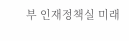부 인재정책실 미래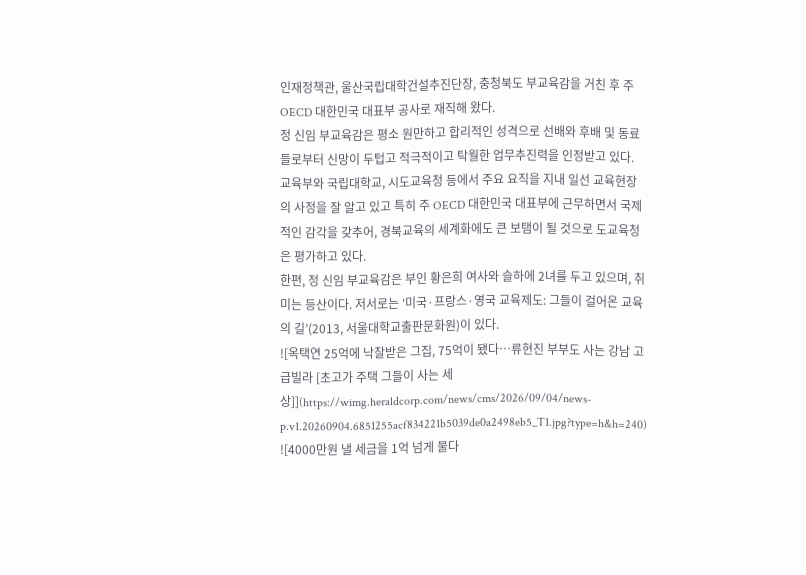인재정책관, 울산국립대학건설추진단장, 충청북도 부교육감을 거친 후 주 OECD 대한민국 대표부 공사로 재직해 왔다.
정 신임 부교육감은 평소 원만하고 합리적인 성격으로 선배와 후배 및 동료들로부터 신망이 두텁고 적극적이고 탁월한 업무추진력을 인정받고 있다.
교육부와 국립대학교, 시도교육청 등에서 주요 요직을 지내 일선 교육현장의 사정을 잘 알고 있고 특히 주 OECD 대한민국 대표부에 근무하면서 국제적인 감각을 갖추어, 경북교육의 세계화에도 큰 보탬이 될 것으로 도교육청은 평가하고 있다.
한편, 정 신임 부교육감은 부인 황은희 여사와 슬하에 2녀를 두고 있으며, 취미는 등산이다. 저서로는 ‘미국·프랑스·영국 교육제도: 그들이 걸어온 교육의 길’(2013, 서울대학교출판문화원)이 있다.
![옥택연 25억에 낙찰받은 그집, 75억이 됐다…류현진 부부도 사는 강남 고급빌라 [초고가 주택 그들이 사는 세상]](https://wimg.heraldcorp.com/news/cms/2026/09/04/news-p.v1.20260904.6851255acf834221b5039de0a2498eb5_T1.jpg?type=h&h=240)
![4000만원 낼 세금을 1억 넘게 물다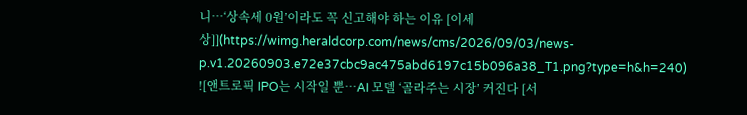니…‘상속세 0원’이라도 꼭 신고해야 하는 이유 [이세상]](https://wimg.heraldcorp.com/news/cms/2026/09/03/news-p.v1.20260903.e72e37cbc9ac475abd6197c15b096a38_T1.png?type=h&h=240)
![앤트로픽 IPO는 시작일 뿐…AI 모델 ‘골라주는 시장’ 커진다 [서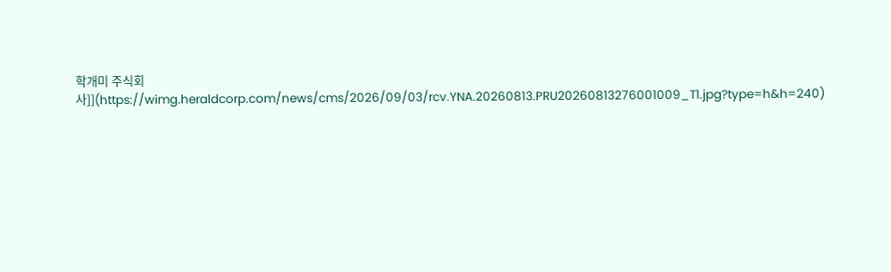학개미 주식회사]](https://wimg.heraldcorp.com/news/cms/2026/09/03/rcv.YNA.20260813.PRU20260813276001009_T1.jpg?type=h&h=240)